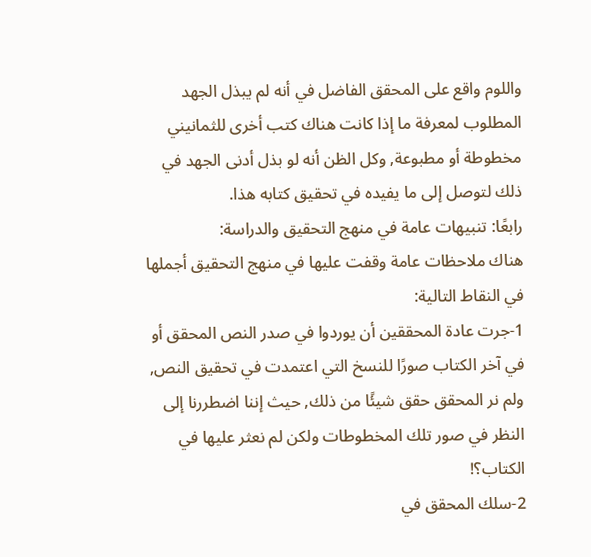واللوم واقع على المحقق الفاضل في أنه لم يبذل الجهد المطلوب لمعرفة ما إذا كانت هناك كتب أخرى للثمانيني مخطوطة أو مطبوعة, وكل الظن أنه لو بذل أدنى الجهد في ذلك لتوصل إلى ما يفيده في تحقيق كتابه هذا.
رابعًا: تنبيهات عامة في منهج التحقيق والدراسة:
هناك ملاحظات عامة وقفت عليها في منهج التحقيق أجملها في النقاط التالية:
1-جرت عادة المحققين أن يوردوا في صدر النص المحقق أو في آخر الكتاب صورًا للنسخ التي اعتمدت في تحقيق النص, ولم نر المحقق حقق شيئًا من ذلك, حيث إننا اضطررنا إلى النظر في صور تلك المخطوطات ولكن لم نعثر عليها في الكتاب؟!
2-سلك المحقق في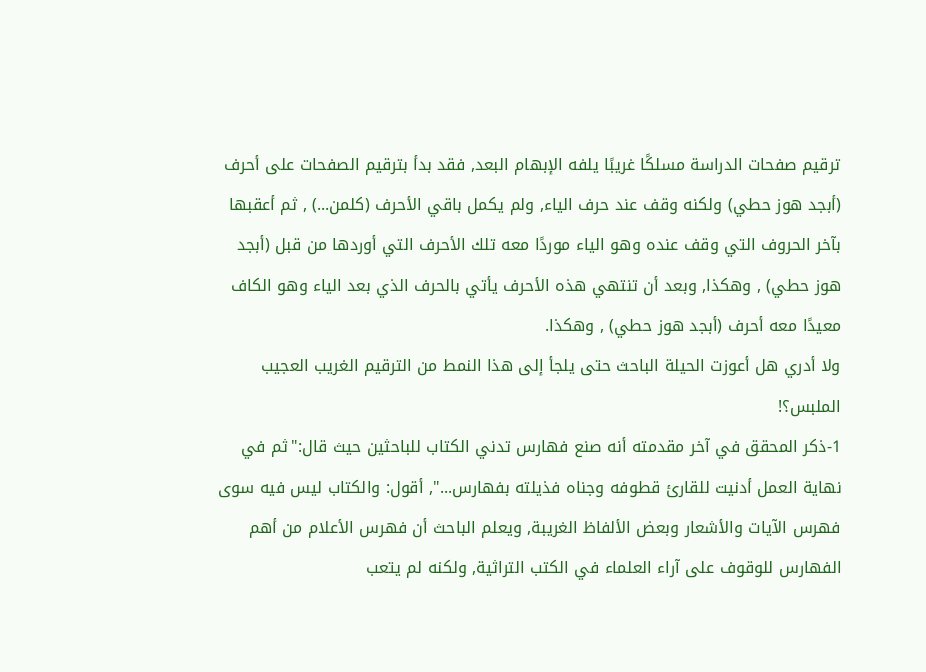ترقيم صفحات الدراسة مسلكًا غريبًا يلفه الإبهام البعد, فقد بدأ بترقيم الصفحات على أحرف (أبجد هوز حطي) ولكنه وقف عند حرف الياء, ولم يكمل باقي الأحرف (كلمن...) , ثم أعقبها بآخر الحروف التي وقف عنده وهو الياء موردًا معه تلك الأحرف التي أوردها من قبل (أبجد هوز حطي) , وهكذا, وبعد أن تنتهي هذه الأحرف يأتي بالحرف الذي بعد الياء وهو الكاف معيدًا معه أحرف (أبجد هوز حطي) , وهكذا.
ولا أدري هل أعوزت الحيلة الباحث حتى يلجأ إلى هذا النمط من الترقيم الغريب العجيب الملبس؟!
1-ذكر المحقق في آخر مقدمته أنه صنع فهارس تدني الكتاب للباحثين حيث قال:"ثم في نهاية العمل أدنيت للقارئ قطوفه وجناه فذيلته بفهارس...", أقول: والكتاب ليس فيه سوى فهرس الآيات والأشعار وبعض الألفاظ الغريبة, ويعلم الباحث أن فهرس الأعلام من أهم الفهارس للوقوف على آراء العلماء في الكتب التراثية, ولكنه لم يتعب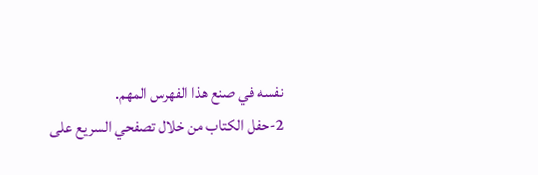نفسه في صنع هذا الفهرس المهم.
2-حفل الكتاب من خلال تصفحي السريع على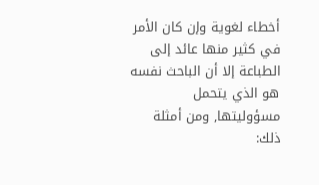أخطاء لغوية وإن كان الأمر في كثير منها عائد إلى الطباعة إلا أن الباحث نفسه هو الذي يتحمل مسؤوليتها, ومن أمثلة ذلك: